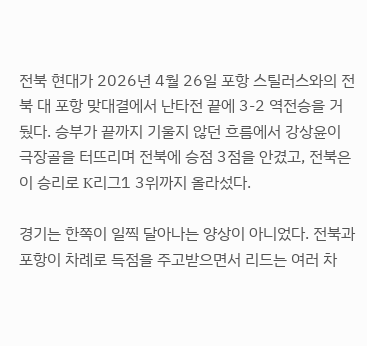전북 현대가 2026년 4월 26일 포항 스틸러스와의 전북 대 포항 맞대결에서 난타전 끝에 3-2 역전승을 거뒀다. 승부가 끝까지 기울지 않던 흐름에서 강상윤이 극장골을 터뜨리며 전북에 승점 3점을 안겼고, 전북은 이 승리로 K리그1 3위까지 올라섰다.

경기는 한쪽이 일찍 달아나는 양상이 아니었다. 전북과 포항이 차례로 득점을 주고받으면서 리드는 여러 차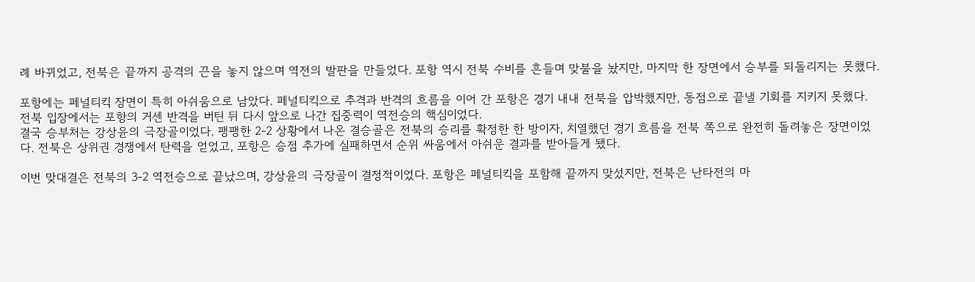례 바뀌었고, 전북은 끝까지 공격의 끈을 놓지 않으며 역전의 발판을 만들었다. 포항 역시 전북 수비를 흔들며 맞불을 놨지만, 마지막 한 장면에서 승부를 되돌리지는 못했다.

포항에는 페널티킥 장면이 특히 아쉬움으로 남았다. 페널티킥으로 추격과 반격의 흐름을 이어 간 포항은 경기 내내 전북을 압박했지만, 동점으로 끝낼 기회를 지키지 못했다. 전북 입장에서는 포항의 거센 반격을 버틴 뒤 다시 앞으로 나간 집중력이 역전승의 핵심이었다.
결국 승부처는 강상윤의 극장골이었다. 팽팽한 2-2 상황에서 나온 결승골은 전북의 승리를 확정한 한 방이자, 치열했던 경기 흐름을 전북 쪽으로 완전히 돌려놓은 장면이었다. 전북은 상위권 경쟁에서 탄력을 얻었고, 포항은 승점 추가에 실패하면서 순위 싸움에서 아쉬운 결과를 받아들게 됐다.

이번 맞대결은 전북의 3-2 역전승으로 끝났으며, 강상윤의 극장골이 결정적이었다. 포항은 페널티킥을 포함해 끝까지 맞섰지만, 전북은 난타전의 마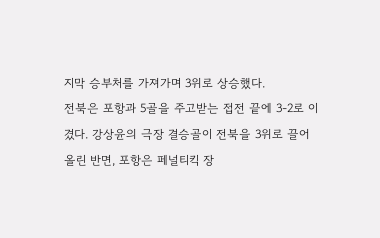지막 승부처를 가져가며 3위로 상승했다.
전북은 포항과 5골을 주고받는 접전 끝에 3-2로 이겼다. 강상윤의 극장 결승골이 전북을 3위로 끌어올린 반면, 포항은 페널티킥 장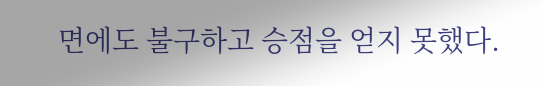면에도 불구하고 승점을 얻지 못했다.